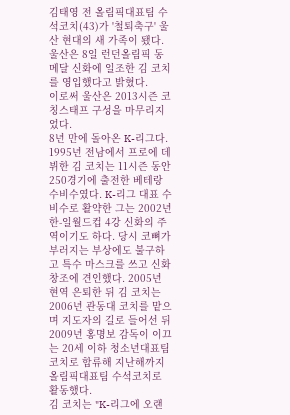김태영 전 올림픽대표팀 수석코치(43)가 '철퇴축구' 울산 현대의 새 가족이 됐다.
울산은 8일 런던올림픽 동메달 신화에 일조한 김 코치를 영입했다고 밝혔다.
이로써 울산은 2013시즌 코칭스태프 구성을 마무리지었다.
8년 만에 돌아온 K-리그다. 1995년 전남에서 프로에 데뷔한 김 코치는 11시즌 동안 250경기에 출전한 베테랑 수비수였다. K-리그 대표 수비수로 활약한 그는 2002년 한-일월드컵 4강 신화의 주역이기도 하다. 당시 코뼈가 부러지는 부상에도 불구하고 특수 마스크를 쓰고 신화 창조에 견인했다. 2005년 현역 은퇴한 뒤 김 코치는 2006년 관동대 코치를 맡으며 지도자의 길로 들어선 뒤 2009년 홍명보 감독이 이끄는 20세 이하 청소년대표팀 코치로 합류해 지난해까지 올림픽대표팀 수석코치로 활동했다.
김 코치는 "K-리그에 오랜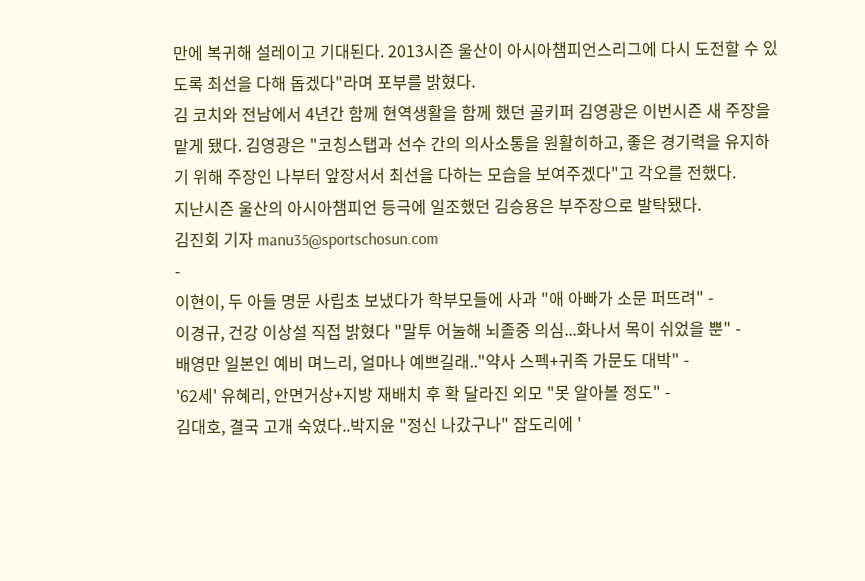만에 복귀해 설레이고 기대된다. 2013시즌 울산이 아시아챔피언스리그에 다시 도전할 수 있도록 최선을 다해 돕겠다"라며 포부를 밝혔다.
김 코치와 전남에서 4년간 함께 현역생활을 함께 했던 골키퍼 김영광은 이번시즌 새 주장을 맡게 됐다. 김영광은 "코칭스탭과 선수 간의 의사소통을 원활히하고, 좋은 경기력을 유지하기 위해 주장인 나부터 앞장서서 최선을 다하는 모습을 보여주겠다"고 각오를 전했다.
지난시즌 울산의 아시아챔피언 등극에 일조했던 김승용은 부주장으로 발탁됐다.
김진회 기자 manu35@sportschosun.com
-
이현이, 두 아들 명문 사립초 보냈다가 학부모들에 사과 "애 아빠가 소문 퍼뜨려" -
이경규, 건강 이상설 직접 밝혔다 "말투 어눌해 뇌졸중 의심...화나서 목이 쉬었을 뿐" -
배영만 일본인 예비 며느리, 얼마나 예쁘길래.."약사 스펙+귀족 가문도 대박" -
'62세' 유혜리, 안면거상+지방 재배치 후 확 달라진 외모 "못 알아볼 정도" -
김대호, 결국 고개 숙였다..박지윤 "정신 나갔구나" 잡도리에 '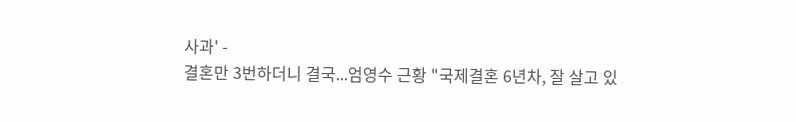사과' -
결혼만 3번하더니 결국...엄영수 근황 "국제결혼 6년차, 잘 살고 있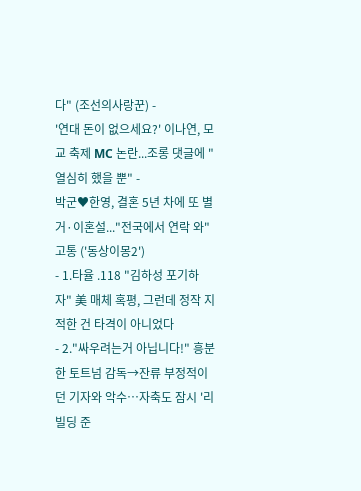다" (조선의사랑꾼) -
'연대 돈이 없으세요?' 이나연, 모교 축제 MC 논란...조롱 댓글에 "열심히 했을 뿐" -
박군♥한영, 결혼 5년 차에 또 별거·이혼설..."전국에서 연락 와" 고통 ('동상이몽2')
- 1.타율 .118 "김하성 포기하자" 美 매체 혹평, 그런데 정작 지적한 건 타격이 아니었다
- 2."싸우려는거 아닙니다!" 흥분한 토트넘 감독→잔류 부정적이던 기자와 악수…자축도 잠시 '리빌딩 준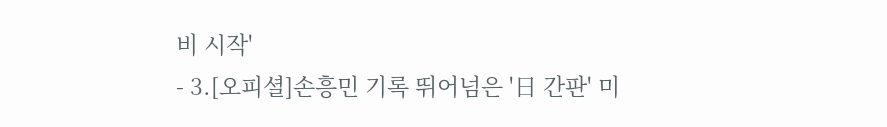비 시작'
- 3.[오피셜]손흥민 기록 뛰어넘은 '日 간판' 미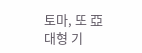토마, 또 亞 대형 기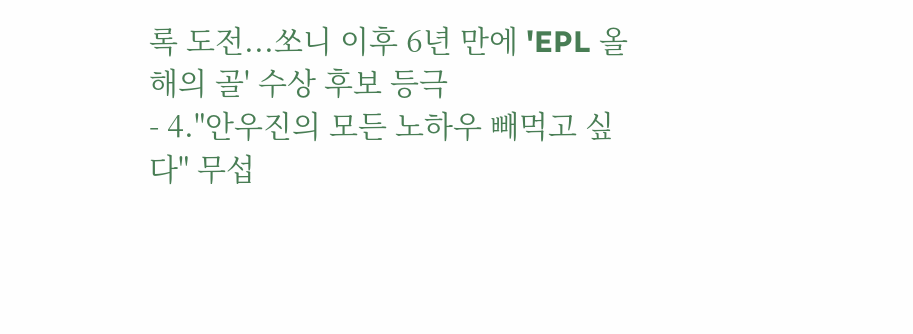록 도전...쏘니 이후 6년 만에 'EPL 올해의 골' 수상 후보 등극
- 4."안우진의 모든 노하우 빼먹고 싶다" 무섭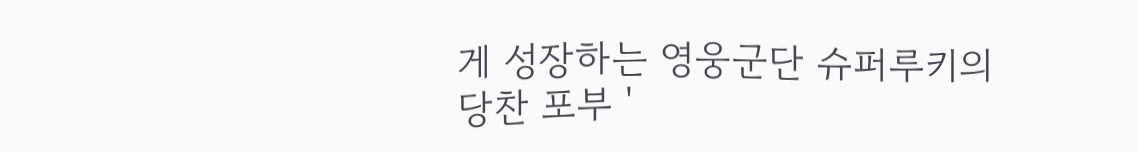게 성장하는 영웅군단 슈퍼루키의 당찬 포부 '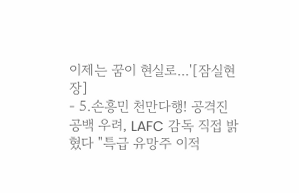이제는 꿈이 현실로...'[잠실현장]
- 5.손흥민 천만다행! 공격진 공백 우려, LAFC 감독 직접 밝혔다 "특급 유망주 이적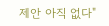제안 아직 없다"